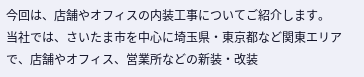今回は、店舗やオフィスの内装工事についてご紹介します。
当社では、さいたま市を中心に埼玉県・東京都など関東エリアで、店舗やオフィス、営業所などの新装・改装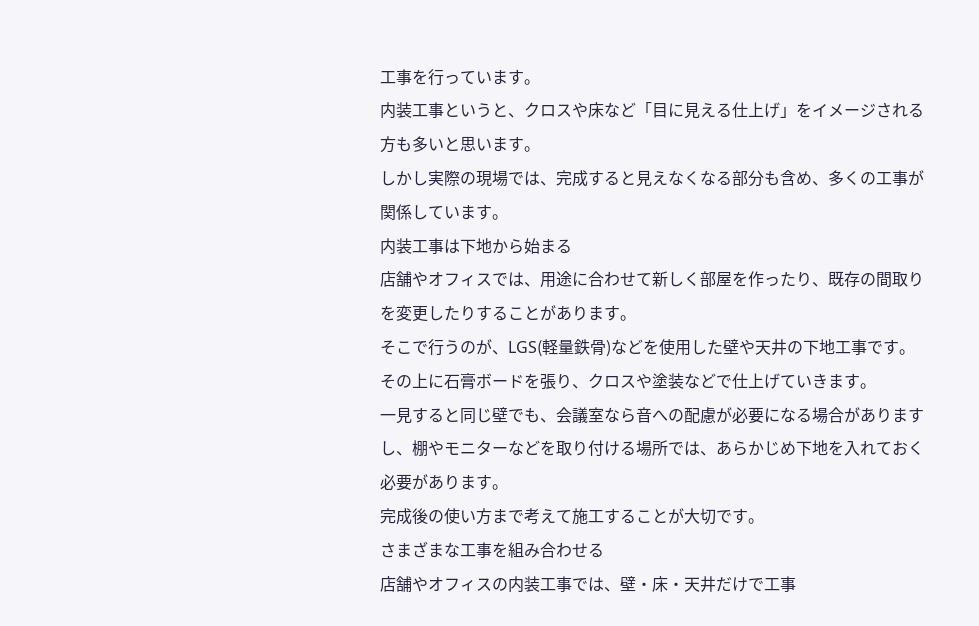工事を行っています。
内装工事というと、クロスや床など「目に見える仕上げ」をイメージされる方も多いと思います。
しかし実際の現場では、完成すると見えなくなる部分も含め、多くの工事が関係しています。
内装工事は下地から始まる
店舗やオフィスでは、用途に合わせて新しく部屋を作ったり、既存の間取りを変更したりすることがあります。
そこで行うのが、LGS(軽量鉄骨)などを使用した壁や天井の下地工事です。
その上に石膏ボードを張り、クロスや塗装などで仕上げていきます。
一見すると同じ壁でも、会議室なら音への配慮が必要になる場合がありますし、棚やモニターなどを取り付ける場所では、あらかじめ下地を入れておく必要があります。
完成後の使い方まで考えて施工することが大切です。
さまざまな工事を組み合わせる
店舗やオフィスの内装工事では、壁・床・天井だけで工事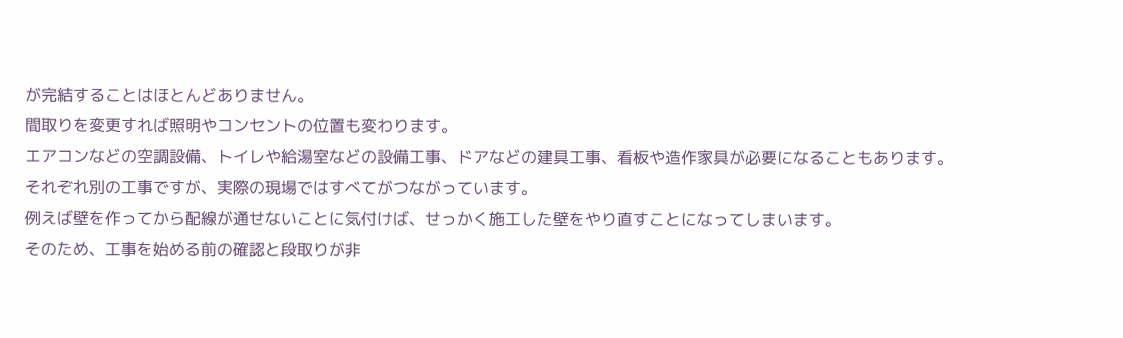が完結することはほとんどありません。
間取りを変更すれば照明やコンセントの位置も変わります。
エアコンなどの空調設備、トイレや給湯室などの設備工事、ドアなどの建具工事、看板や造作家具が必要になることもあります。
それぞれ別の工事ですが、実際の現場ではすべてがつながっています。
例えば壁を作ってから配線が通せないことに気付けば、せっかく施工した壁をやり直すことになってしまいます。
そのため、工事を始める前の確認と段取りが非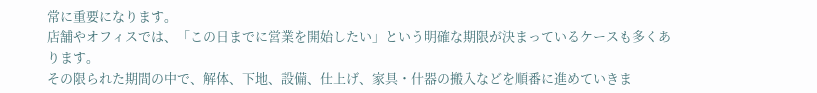常に重要になります。
店舗やオフィスでは、「この日までに営業を開始したい」という明確な期限が決まっているケースも多くあります。
その限られた期間の中で、解体、下地、設備、仕上げ、家具・什器の搬入などを順番に進めていきま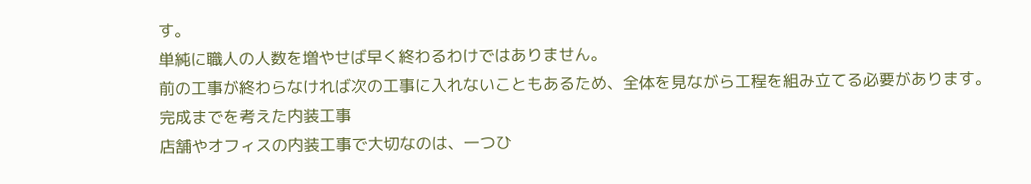す。
単純に職人の人数を増やせば早く終わるわけではありません。
前の工事が終わらなければ次の工事に入れないこともあるため、全体を見ながら工程を組み立てる必要があります。
完成までを考えた内装工事
店舗やオフィスの内装工事で大切なのは、一つひ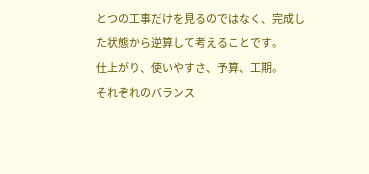とつの工事だけを見るのではなく、完成した状態から逆算して考えることです。
仕上がり、使いやすさ、予算、工期。
それぞれのバランス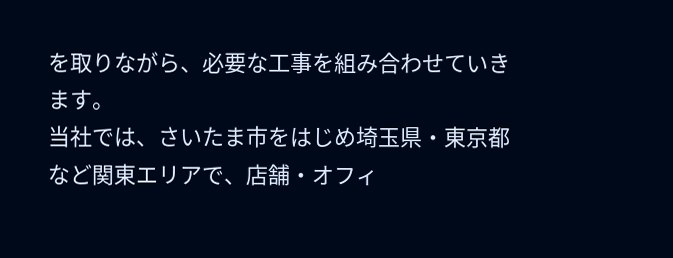を取りながら、必要な工事を組み合わせていきます。
当社では、さいたま市をはじめ埼玉県・東京都など関東エリアで、店舗・オフィ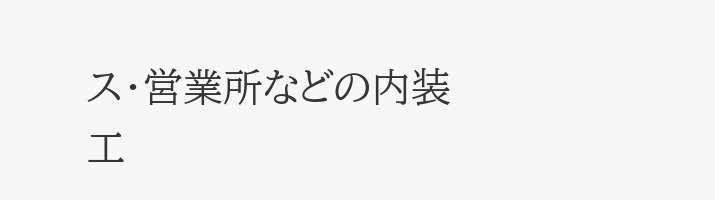ス・営業所などの内装工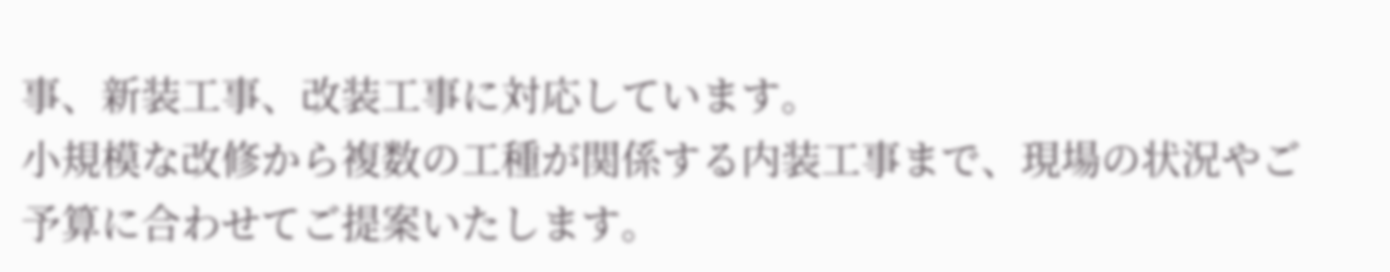事、新装工事、改装工事に対応しています。
小規模な改修から複数の工種が関係する内装工事まで、現場の状況やご予算に合わせてご提案いたします。